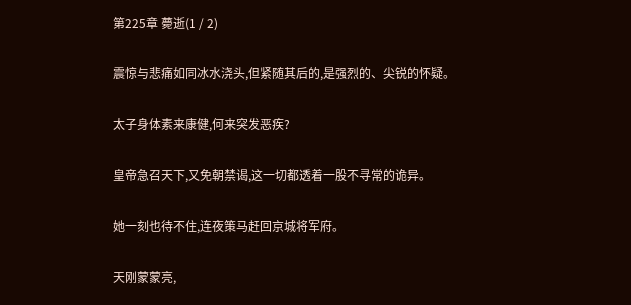第225章 薨逝(1 / 2)

震惊与悲痛如同冰水浇头,但紧随其后的,是强烈的、尖锐的怀疑。

太子身体素来康健,何来突发恶疾?

皇帝急召天下,又免朝禁谒,这一切都透着一股不寻常的诡异。

她一刻也待不住,连夜策马赶回京城将军府。

天刚蒙蒙亮,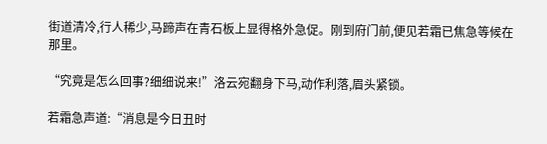街道清冷,行人稀少,马蹄声在青石板上显得格外急促。刚到府门前,便见若霜已焦急等候在那里。

“究竟是怎么回事?细细说来!”洛云宛翻身下马,动作利落,眉头紧锁。

若霜急声道:“消息是今日丑时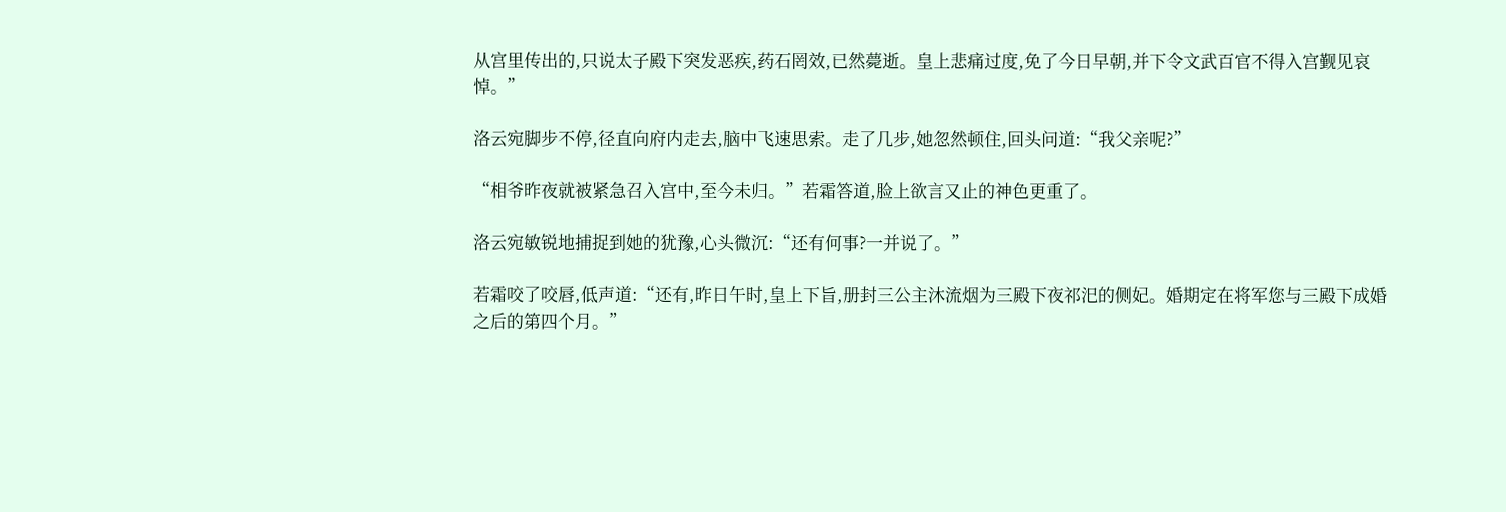从宫里传出的,只说太子殿下突发恶疾,药石罔效,已然薨逝。皇上悲痛过度,免了今日早朝,并下令文武百官不得入宫觐见哀悼。”

洛云宛脚步不停,径直向府内走去,脑中飞速思索。走了几步,她忽然顿住,回头问道:“我父亲呢?”

“相爷昨夜就被紧急召入宫中,至今未归。”若霜答道,脸上欲言又止的神色更重了。

洛云宛敏锐地捕捉到她的犹豫,心头微沉:“还有何事?一并说了。”

若霜咬了咬唇,低声道:“还有,昨日午时,皇上下旨,册封三公主沐流烟为三殿下夜祁汜的侧妃。婚期定在将军您与三殿下成婚之后的第四个月。”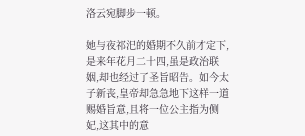洛云宛脚步一顿。

她与夜祁汜的婚期不久前才定下,是来年花月二十四,虽是政治联姻,却也经过了圣旨昭告。如今太子新丧,皇帝却急急地下这样一道赐婚旨意,且将一位公主指为侧妃,这其中的意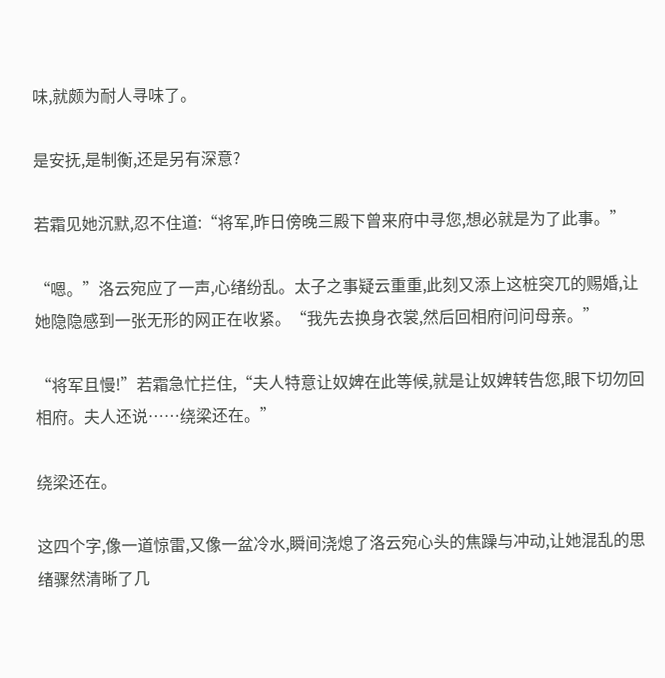味,就颇为耐人寻味了。

是安抚,是制衡,还是另有深意?

若霜见她沉默,忍不住道:“将军,昨日傍晚三殿下曾来府中寻您,想必就是为了此事。”

“嗯。”洛云宛应了一声,心绪纷乱。太子之事疑云重重,此刻又添上这桩突兀的赐婚,让她隐隐感到一张无形的网正在收紧。“我先去换身衣裳,然后回相府问问母亲。”

“将军且慢!”若霜急忙拦住,“夫人特意让奴婢在此等候,就是让奴婢转告您,眼下切勿回相府。夫人还说……绕梁还在。”

绕梁还在。

这四个字,像一道惊雷,又像一盆冷水,瞬间浇熄了洛云宛心头的焦躁与冲动,让她混乱的思绪骤然清晰了几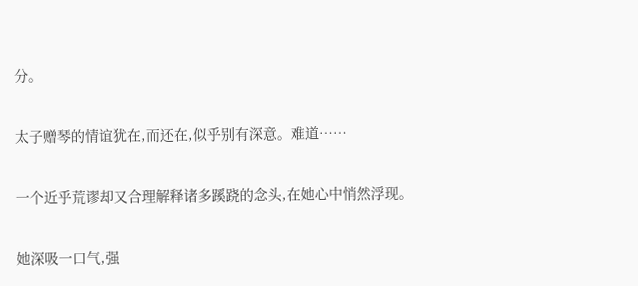分。

太子赠琴的情谊犹在,而还在,似乎别有深意。难道……

一个近乎荒谬却又合理解释诸多蹊跷的念头,在她心中悄然浮现。

她深吸一口气,强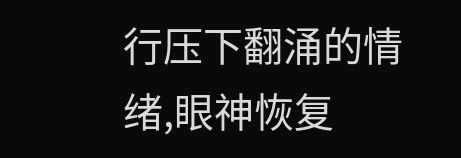行压下翻涌的情绪,眼神恢复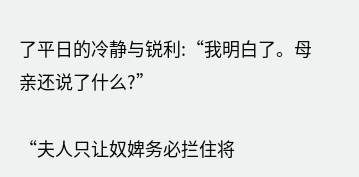了平日的冷静与锐利:“我明白了。母亲还说了什么?”

“夫人只让奴婢务必拦住将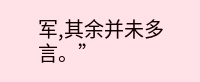军,其余并未多言。”